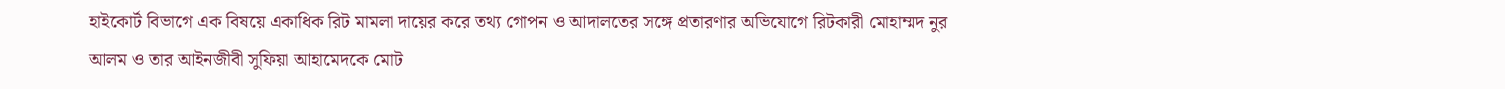হাইকোর্ট বিভাগে এক বিষয়ে একাধিক রিট মামলা দায়ের করে তথ্য গোপন ও আদালতের সঙ্গে প্রতারণার অভিযোগে রিটকারী মোহাম্মদ নুর আলম ও তার আইনজীবী সুফিয়া আহামেদকে মোট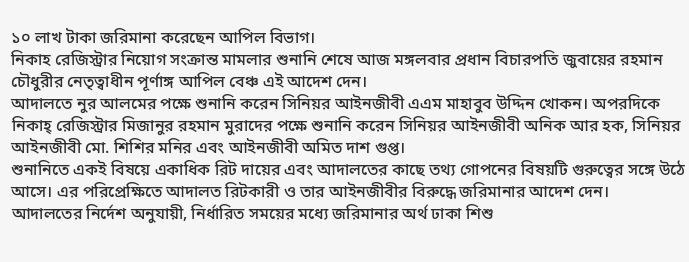১০ লাখ টাকা জরিমানা করেছেন আপিল বিভাগ।
নিকাহ রেজিস্ট্রার নিয়োগ সংক্রান্ত মামলার শুনানি শেষে আজ মঙ্গলবার প্রধান বিচারপতি জুবায়ের রহমান চৌধুরীর নেতৃত্বাধীন পূর্ণাঙ্গ আপিল বেঞ্চ এই আদেশ দেন।
আদালতে নুর আলমের পক্ষে শুনানি করেন সিনিয়র আইনজীবী এএম মাহাবুব উদ্দিন খোকন। অপরদিকে নিকাহ্ রেজিস্ট্রার মিজানুর রহমান মুরাদের পক্ষে শুনানি করেন সিনিয়র আইনজীবী অনিক আর হক, সিনিয়র আইনজীবী মো. শিশির মনির এবং আইনজীবী অমিত দাশ গুপ্ত।
শুনানিতে একই বিষয়ে একাধিক রিট দায়ের এবং আদালতের কাছে তথ্য গোপনের বিষয়টি গুরুত্বের সঙ্গে উঠে আসে। এর পরিপ্রেক্ষিতে আদালত রিটকারী ও তার আইনজীবীর বিরুদ্ধে জরিমানার আদেশ দেন।
আদালতের নির্দেশ অনুযায়ী, নির্ধারিত সময়ের মধ্যে জরিমানার অর্থ ঢাকা শিশু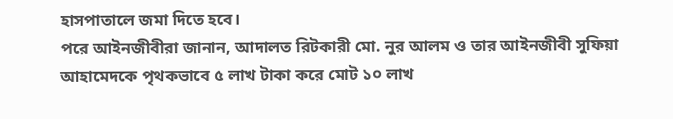হাসপাতালে জমা দিতে হবে।
পরে আইনজীবীরা জানান, আদালত রিটকারী মো. নুর আলম ও তার আইনজীবী সুফিয়া আহামেদকে পৃথকভাবে ৫ লাখ টাকা করে মোট ১০ লাখ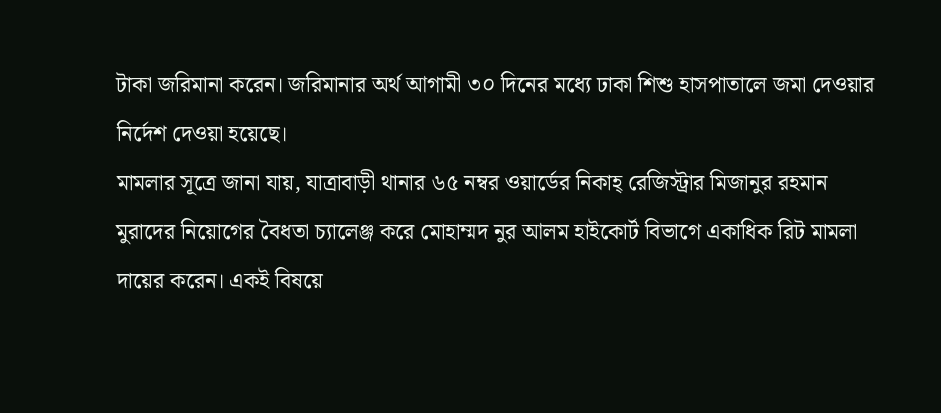টাকা জরিমানা করেন। জরিমানার অর্থ আগামী ৩০ দিনের মধ্যে ঢাকা শিশু হাসপাতালে জমা দেওয়ার নির্দেশ দেওয়া হয়েছে।
মামলার সূত্রে জানা যায়, যাত্রাবাড়ী থানার ৬৫ নম্বর ওয়ার্ডের নিকাহ্ রেজিস্ট্রার মিজানুর রহমান মুরাদের নিয়োগের বৈধতা চ্যালেঞ্জ করে মোহাম্মদ নুর আলম হাইকোর্ট বিভাগে একাধিক রিট মামলা দায়ের করেন। একই বিষয়ে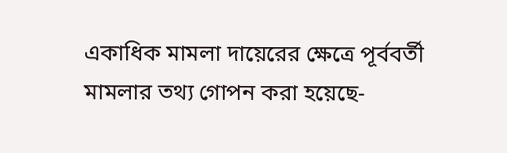একাধিক মামলা দায়েরের ক্ষেত্রে পূর্ববর্তী মামলার তথ্য গোপন করা হয়েছে-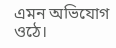এমন অভিযোগ ওঠে।